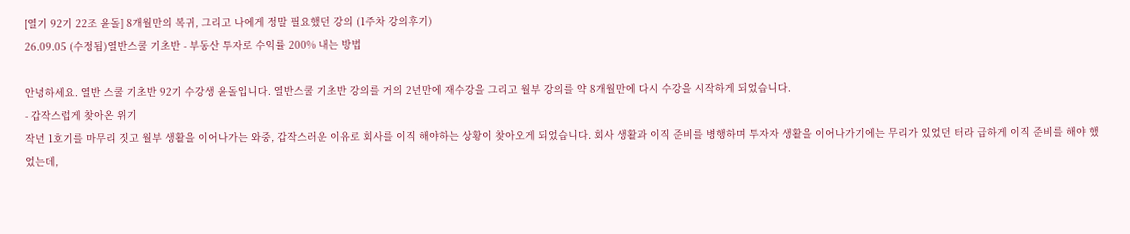[열기 92기 22조 윤돌] 8개월만의 복귀, 그리고 나에게 정말 필요했던 강의 (1주차 강의후기)
26.09.05 (수정됨)열반스쿨 기초반 - 부동산 투자로 수익률 200% 내는 방법

안녕하세요. 열반 스쿨 기초반 92기 수강생 윤돌입니다. 열반스쿨 기초반 강의를 거의 2년만에 재수강을 그리고 월부 강의를 약 8개월만에 다시 수강을 시작하게 되었습니다.
- 갑작스럽게 찾아온 위기
작년 1호기를 마무리 짓고 월부 생활을 이어나가는 와중, 갑작스러운 이유로 회사를 이직 해야하는 상황이 찾아오게 되었습니다. 회사 생활과 이직 준비를 병행하며 투자자 생활을 이어나가기에는 무리가 있었던 터라 급하게 이직 준비를 해야 했었는데,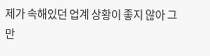제가 속해있던 업계 상황이 좋지 않아 그만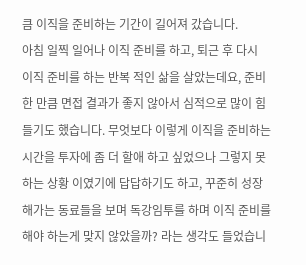큼 이직을 준비하는 기간이 길어져 갔습니다.
아침 일찍 일어나 이직 준비를 하고, 퇴근 후 다시 이직 준비를 하는 반복 적인 삶을 살았는데요, 준비한 만큼 면접 결과가 좋지 않아서 심적으로 많이 힘들기도 했습니다. 무엇보다 이렇게 이직을 준비하는 시간을 투자에 좀 더 할애 하고 싶었으나 그렇지 못하는 상황 이였기에 답답하기도 하고, 꾸준히 성장해가는 동료들을 보며 독강임투를 하며 이직 준비를 해야 하는게 맞지 않았을까? 라는 생각도 들었습니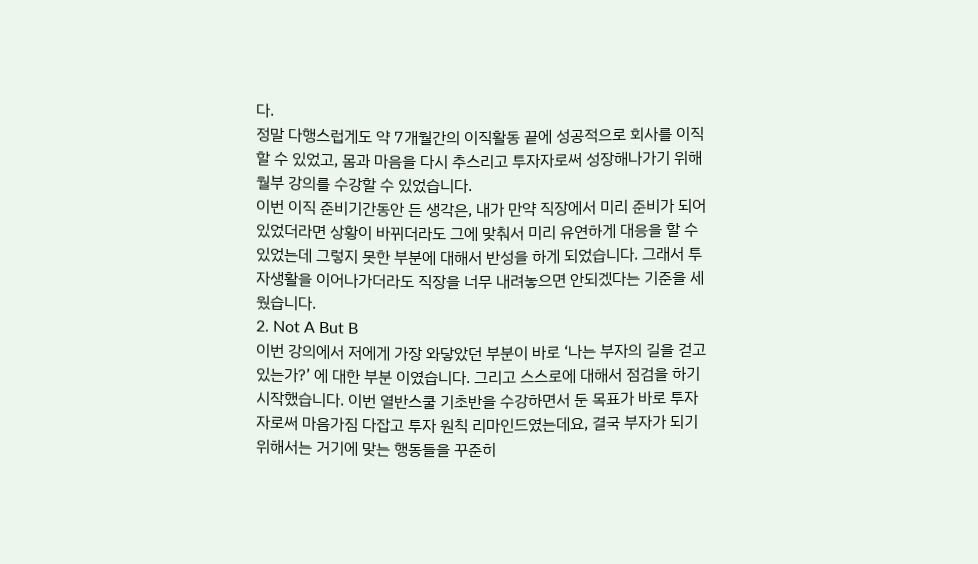다.
정말 다행스럽게도 약 7개월간의 이직활동 끝에 성공적으로 회사를 이직 할 수 있었고, 몸과 마음을 다시 추스리고 투자자로써 성장해나가기 위해 월부 강의를 수강할 수 있었습니다.
이번 이직 준비기간동안 든 생각은, 내가 만약 직장에서 미리 준비가 되어있었더라면 상황이 바뀌더라도 그에 맞춰서 미리 유연하게 대응을 할 수 있었는데 그렇지 못한 부분에 대해서 반성을 하게 되었습니다. 그래서 투자생활을 이어나가더라도 직장을 너무 내려놓으면 안되겠다는 기준을 세웠습니다.
2. Not A But B
이번 강의에서 저에게 가장 와닿았던 부분이 바로 ‘나는 부자의 길을 걷고있는가?’ 에 대한 부분 이였습니다. 그리고 스스로에 대해서 점검을 하기 시작했습니다. 이번 열반스쿨 기초반을 수강하면서 둔 목표가 바로 투자자로써 마음가짐 다잡고 투자 원칙 리마인드였는데요, 결국 부자가 되기 위해서는 거기에 맞는 행동들을 꾸준히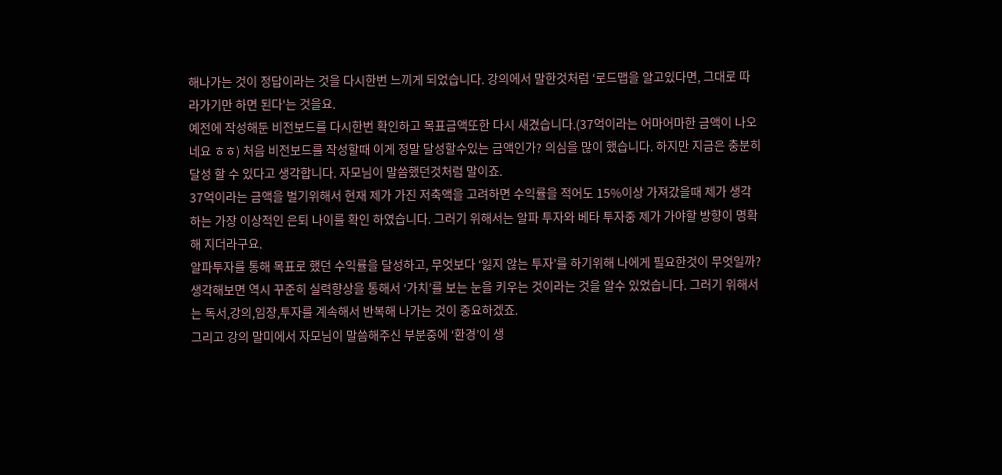해나가는 것이 정답이라는 것을 다시한번 느끼게 되었습니다. 강의에서 말한것처럼 ‘로드맵을 알고있다면, 그대로 따라가기만 하면 된다'는 것을요.
예전에 작성해둔 비전보드를 다시한번 확인하고 목표금액또한 다시 새겼습니다.(37억이라는 어마어마한 금액이 나오네요 ㅎㅎ) 처음 비전보드를 작성할때 이게 정말 달성할수있는 금액인가? 의심을 많이 했습니다. 하지만 지금은 충분히 달성 할 수 있다고 생각합니다. 자모님이 말씀했던것처럼 말이죠.
37억이라는 금액을 벌기위해서 현재 제가 가진 저축액을 고려하면 수익률을 적어도 15%이상 가져갔을때 제가 생각하는 가장 이상적인 은퇴 나이를 확인 하였습니다. 그러기 위해서는 알파 투자와 베타 투자중 제가 가야할 방향이 명확해 지더라구요.
알파투자를 통해 목표로 했던 수익률을 달성하고, 무엇보다 ‘잃지 않는 투자’를 하기위해 나에게 필요한것이 무엇일까? 생각해보면 역시 꾸준히 실력향상을 통해서 ‘가치’를 보는 눈을 키우는 것이라는 것을 알수 있었습니다. 그러기 위해서는 독서,강의,임장,투자를 계속해서 반복해 나가는 것이 중요하겠죠.
그리고 강의 말미에서 자모님이 말씀해주신 부분중에 ‘환경’이 생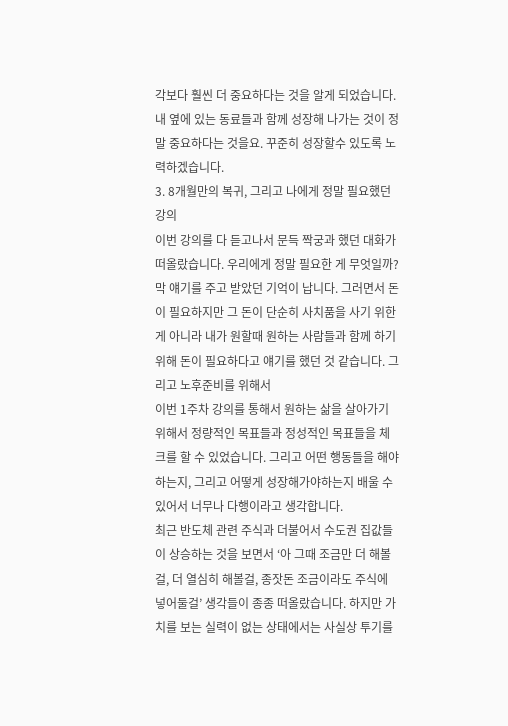각보다 훨씬 더 중요하다는 것을 알게 되었습니다. 내 옆에 있는 동료들과 함께 성장해 나가는 것이 정말 중요하다는 것을요. 꾸준히 성장할수 있도록 노력하겠습니다.
3. 8개월만의 복귀, 그리고 나에게 정말 필요했던 강의
이번 강의를 다 듣고나서 문득 짝궁과 했던 대화가 떠올랐습니다. 우리에게 정말 필요한 게 무엇일까? 막 얘기를 주고 받았던 기억이 납니다. 그러면서 돈이 필요하지만 그 돈이 단순히 사치품을 사기 위한게 아니라 내가 원할때 원하는 사람들과 함께 하기 위해 돈이 필요하다고 얘기를 했던 것 같습니다. 그리고 노후준비를 위해서
이번 1주차 강의를 통해서 원하는 삶을 살아가기 위해서 정량적인 목표들과 정성적인 목표들을 체크를 할 수 있었습니다. 그리고 어떤 행동들을 해야하는지, 그리고 어떻게 성장해가야하는지 배울 수 있어서 너무나 다행이라고 생각합니다.
최근 반도체 관련 주식과 더불어서 수도권 집값들이 상승하는 것을 보면서 ‘아 그때 조금만 더 해볼걸, 더 열심히 해볼걸, 종잣돈 조금이라도 주식에 넣어둘걸’ 생각들이 종종 떠올랐습니다. 하지만 가치를 보는 실력이 없는 상태에서는 사실상 투기를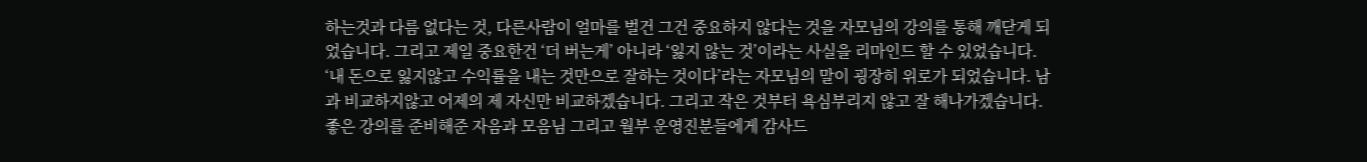하는것과 다름 없다는 것, 다른사람이 얼마를 벌건 그건 중요하지 않다는 것을 자모님의 강의를 통해 깨닫게 되었습니다. 그리고 제일 중요한건 ‘더 버는게’ 아니라 ‘잃지 않는 것’이라는 사실을 리마인드 할 수 있었습니다.
‘내 돈으로 잃지않고 수익률을 내는 것만으로 잘하는 것이다’라는 자모님의 말이 굉장히 위로가 되었습니다. 남과 비교하지않고 어제의 제 자신만 비교하겠습니다. 그리고 작은 것부터 욕심부리지 않고 잘 해나가겠습니다.
좋은 강의를 준비해준 자음과 모음님 그리고 월부 운영진분들에게 감사드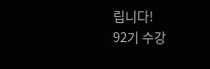립니다!
92기 수강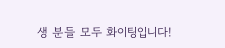생 분들 모두 화이팅입니다!